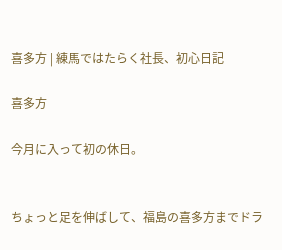喜多方 | 練馬ではたらく社長、初心日記

喜多方

今月に入って初の休日。


ちょっと足を伸ばして、福島の喜多方までドラ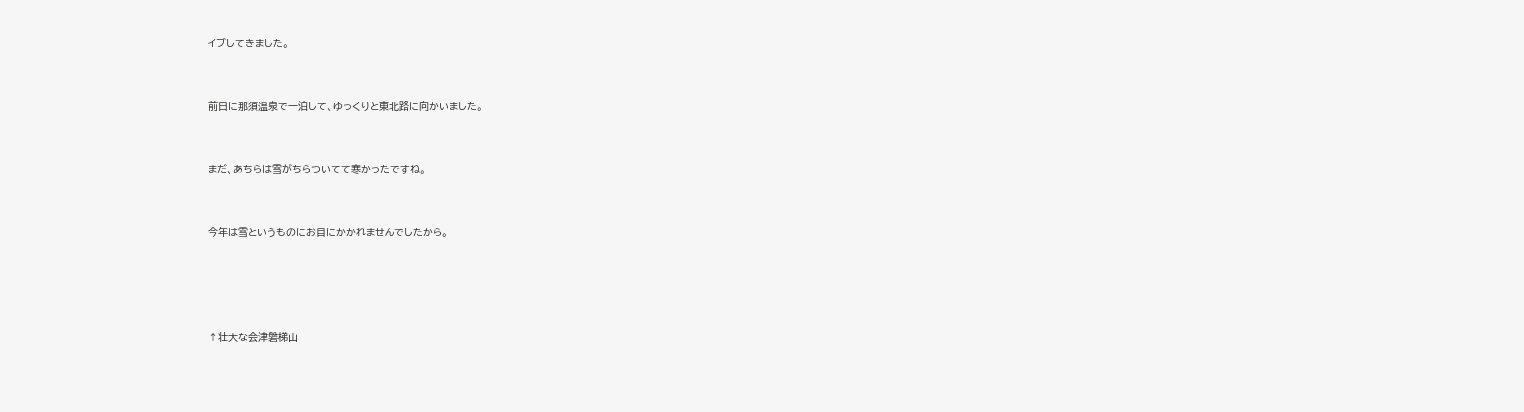イブしてきました。


前日に那須温泉で一泊して、ゆっくりと東北路に向かいました。


まだ、あちらは雪がちらついてて寒かったですね。


今年は雪というものにお目にかかれませんでしたから。




↑壮大な会津磐梯山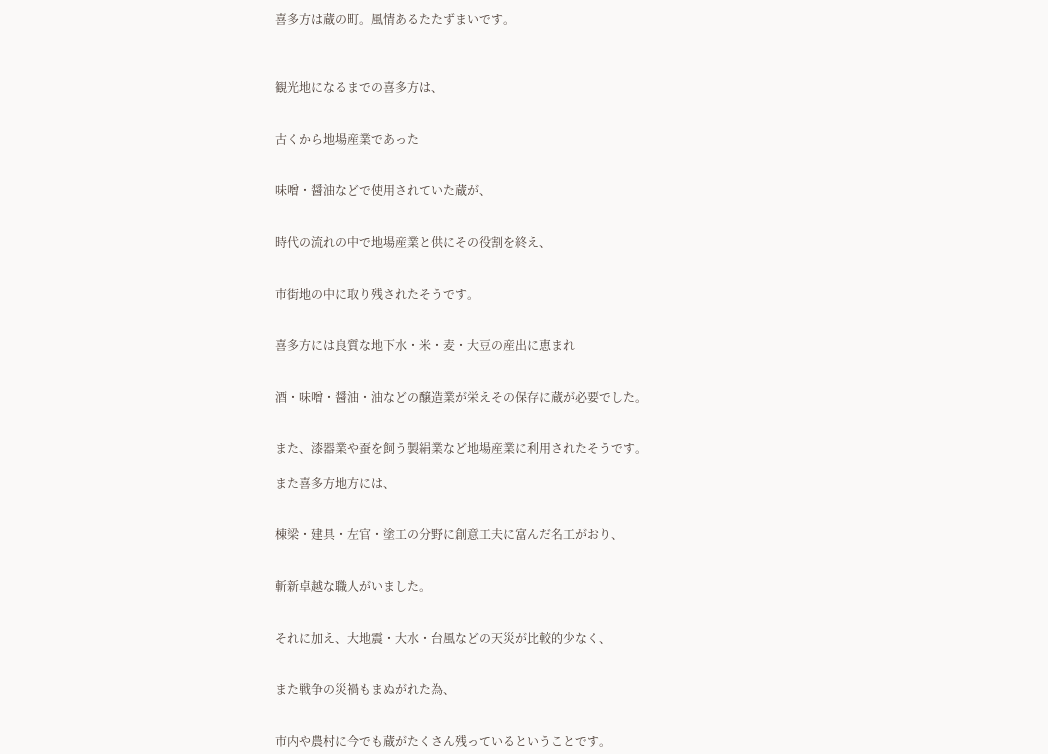喜多方は蔵の町。風情あるたたずまいです。



観光地になるまでの喜多方は、


古くから地場産業であった


味噌・醤油などで使用されていた蔵が、


時代の流れの中で地場産業と供にその役割を終え、


市街地の中に取り残されたそうです。


喜多方には良質な地下水・米・麦・大豆の産出に恵まれ


酒・味噌・醤油・油などの醸造業が栄えその保存に蔵が必要でした。


また、漆器業や蚕を飼う製絹業など地場産業に利用されたそうです。

また喜多方地方には、


棟梁・建具・左官・塗工の分野に創意工夫に富んだ名工がおり、


斬新卓越な職人がいました。


それに加え、大地震・大水・台風などの天災が比較的少なく、


また戦争の災禍もまぬがれた為、


市内や農村に今でも蔵がたくさん残っているということです。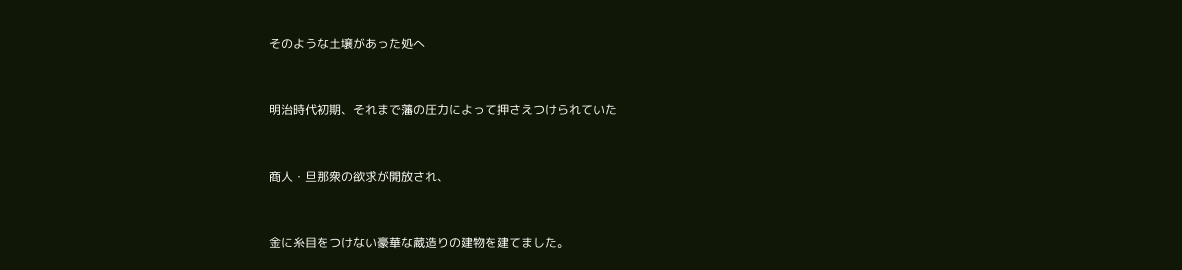そのような土壌があった処へ


明治時代初期、それまで藩の圧力によって押さえつけられていた


商人・旦那衆の欲求が開放され、


金に糸目をつけない豪華な蔵造りの建物を建てました。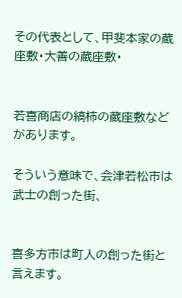その代表として、甲斐本家の蔵座敷・大善の蔵座敷・


若喜商店の縞柿の蔵座敷などがあります。

そういう意味で、会津若松市は武士の創った街、


喜多方市は町人の創った街と言えます。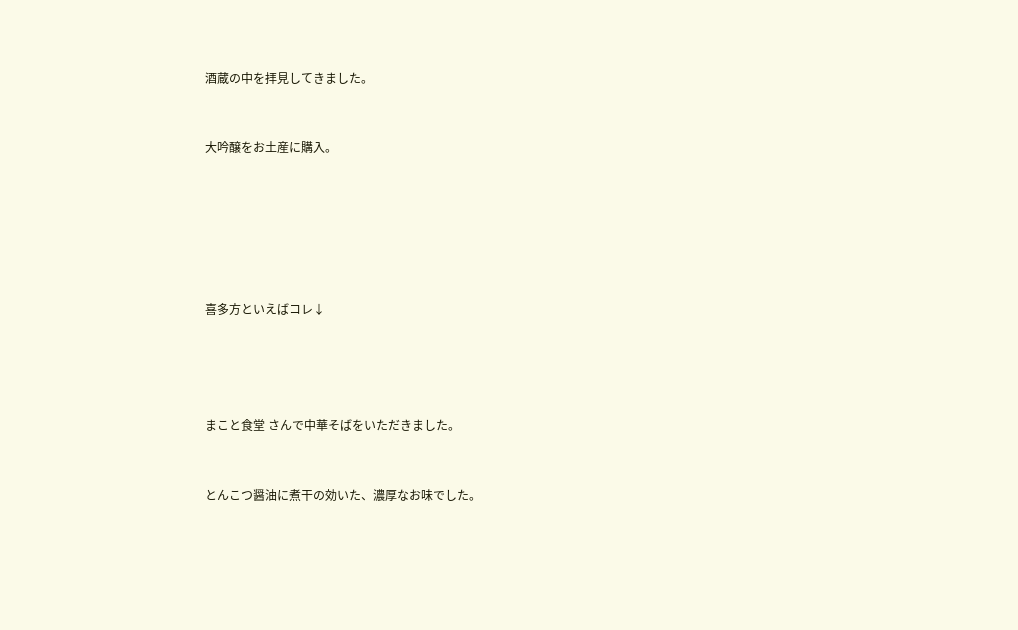酒蔵の中を拝見してきました。


大吟醸をお土産に購入。






喜多方といえばコレ↓




まこと食堂 さんで中華そばをいただきました。


とんこつ醤油に煮干の効いた、濃厚なお味でした。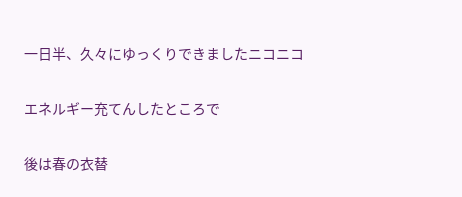一日半、久々にゆっくりできましたニコニコ


エネルギー充てんしたところで


後は春の衣替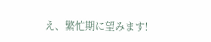え、繁忙期に望みます!